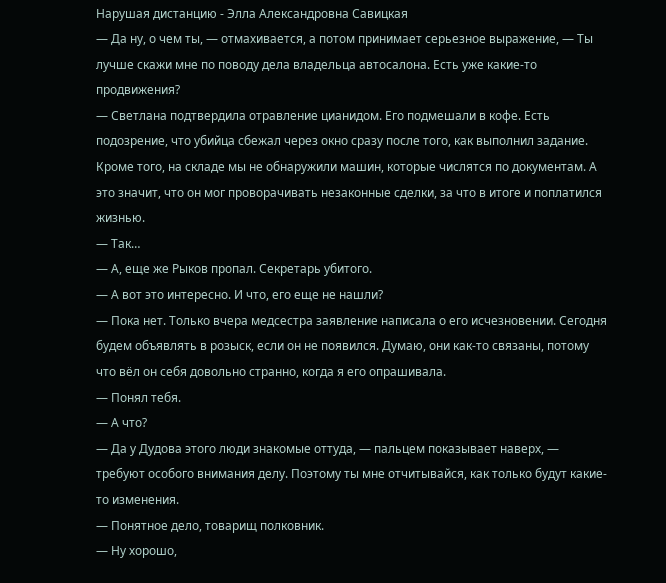Нарушая дистанцию - Элла Александровна Савицкая
— Да ну, о чем ты, — отмахивается, а потом принимает серьезное выражение, — Ты лучше скажи мне по поводу дела владельца автосалона. Есть уже какие-то продвижения?
— Светлана подтвердила отравление цианидом. Его подмешали в кофе. Есть подозрение, что убийца сбежал через окно сразу после того, как выполнил задание. Кроме того, на складе мы не обнаружили машин, которые числятся по документам. А это значит, что он мог проворачивать незаконные сделки, за что в итоге и поплатился жизнью.
— Так…
— А, еще же Рыков пропал. Секретарь убитого.
— А вот это интересно. И что, его еще не нашли?
— Пока нет. Только вчера медсестра заявление написала о его исчезновении. Сегодня будем объявлять в розыск, если он не появился. Думаю, они как-то связаны, потому что вёл он себя довольно странно, когда я его опрашивала.
— Понял тебя.
— А что?
— Да у Дудова этого люди знакомые оттуда, — пальцем показывает наверх, — требуют особого внимания делу. Поэтому ты мне отчитывайся, как только будут какие-то изменения.
— Понятное дело, товарищ полковник.
— Ну хорошо,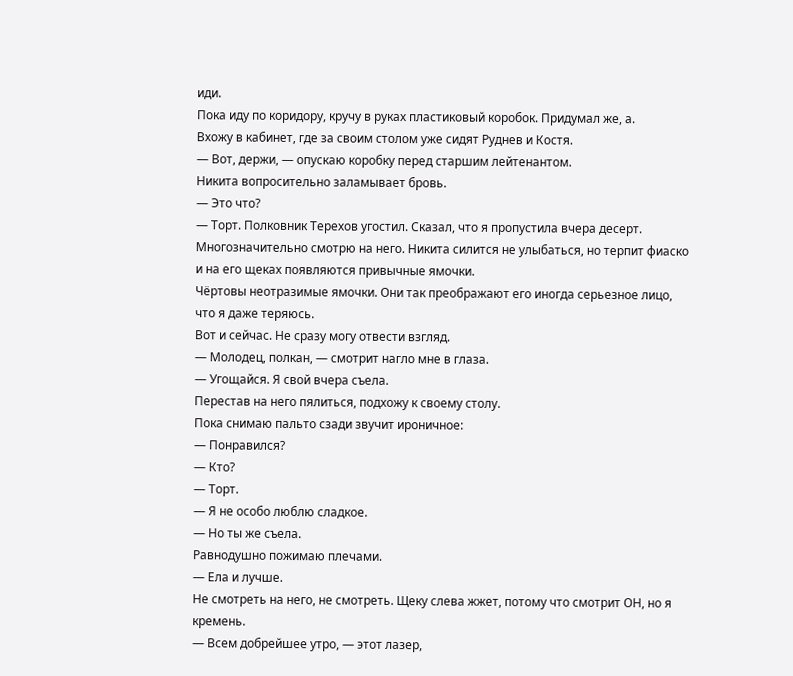иди.
Пока иду по коридору, кручу в руках пластиковый коробок. Придумал же, а.
Вхожу в кабинет, где за своим столом уже сидят Руднев и Костя.
— Вот, держи, — опускаю коробку перед старшим лейтенантом.
Никита вопросительно заламывает бровь.
— Это что?
— Торт. Полковник Терехов угостил. Сказал, что я пропустила вчера десерт.
Многозначительно смотрю на него. Никита силится не улыбаться, но терпит фиаско и на его щеках появляются привычные ямочки.
Чёртовы неотразимые ямочки. Они так преображают его иногда серьезное лицо, что я даже теряюсь.
Вот и сейчас. Не сразу могу отвести взгляд.
— Молодец, полкан, — смотрит нагло мне в глаза.
— Угощайся. Я свой вчера съела.
Перестав на него пялиться, подхожу к своему столу.
Пока снимаю пальто сзади звучит ироничное:
— Понравился?
— Кто?
— Торт.
— Я не особо люблю сладкое.
— Но ты же съела.
Равнодушно пожимаю плечами.
— Ела и лучше.
Не смотреть на него, не смотреть. Щеку слева жжет, потому что смотрит ОН, но я кремень.
— Всем добрейшее утро, — этот лазер,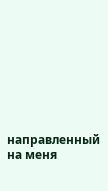направленный на меня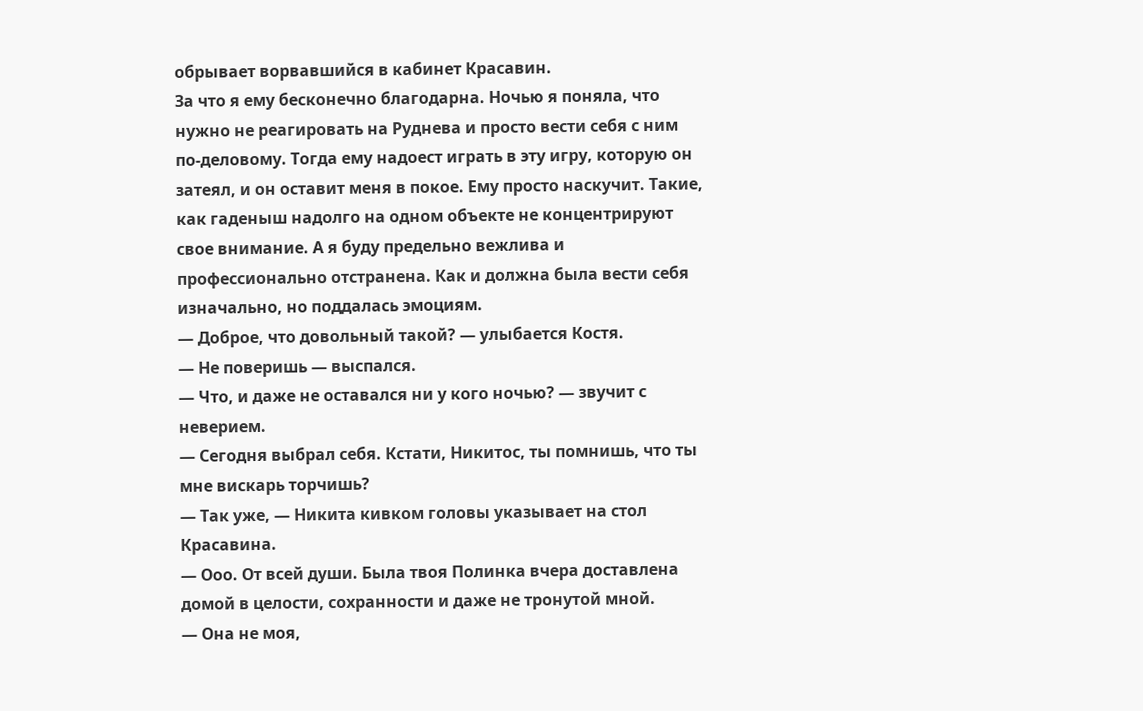обрывает ворвавшийся в кабинет Красавин.
За что я ему бесконечно благодарна. Ночью я поняла, что нужно не реагировать на Руднева и просто вести себя с ним по-деловому. Тогда ему надоест играть в эту игру, которую он затеял, и он оставит меня в покое. Ему просто наскучит. Такие, как гаденыш надолго на одном объекте не концентрируют свое внимание. А я буду предельно вежлива и профессионально отстранена. Как и должна была вести себя изначально, но поддалась эмоциям.
— Доброе, что довольный такой? — улыбается Костя.
— Не поверишь — выспался.
— Что, и даже не оставался ни у кого ночью? — звучит с неверием.
— Сегодня выбрал себя. Кстати, Никитос, ты помнишь, что ты мне вискарь торчишь?
— Так уже, — Никита кивком головы указывает на стол Красавина.
— Ооо. От всей души. Была твоя Полинка вчера доставлена домой в целости, сохранности и даже не тронутой мной.
— Она не моя,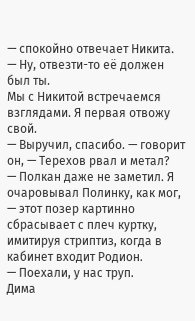— спокойно отвечает Никита.
— Ну, отвезти-то её должен был ты.
Мы с Никитой встречаемся взглядами. Я первая отвожу свой.
— Выручил, спасибо. — говорит он, — Терехов рвал и метал?
— Полкан даже не заметил. Я очаровывал Полинку, как мог, — этот позер картинно сбрасывает с плеч куртку, имитируя стриптиз, когда в кабинет входит Родион.
— Поехали, у нас труп.
Дима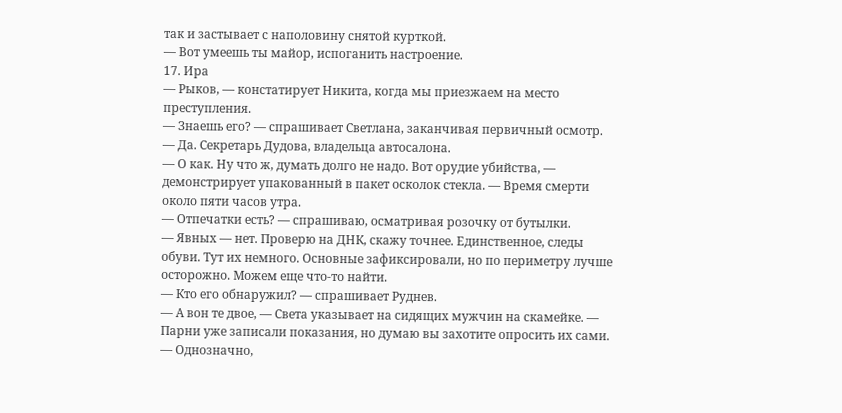так и застывает с наполовину снятой курткой.
— Вот умеешь ты майор, испоганить настроение.
17. Ира
— Рыков, — констатирует Никита, когда мы приезжаем на место преступления.
— Знаешь его? — спрашивает Светлана, заканчивая первичный осмотр.
— Да. Секретарь Дудова, владельца автосалона.
— О как. Ну что ж, думать долго не надо. Вот орудие убийства, — демонстрирует упакованный в пакет осколок стекла. — Время смерти около пяти часов утра.
— Отпечатки есть? — спрашиваю, осматривая розочку от бутылки.
— Явных — нет. Проверю на ДНК, скажу точнее. Единственное, следы обуви. Тут их немного. Основные зафиксировали, но по периметру лучше осторожно. Можем еще что-то найти.
— Кто его обнаружил? — спрашивает Руднев.
— А вон те двое, — Света указывает на сидящих мужчин на скамейке. — Парни уже записали показания, но думаю вы захотите опросить их сами.
— Однозначно,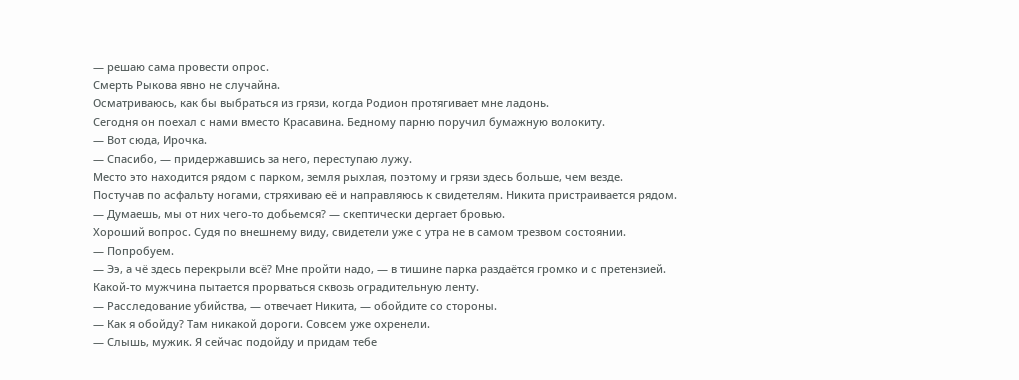— решаю сама провести опрос.
Смерть Рыкова явно не случайна.
Осматриваюсь, как бы выбраться из грязи, когда Родион протягивает мне ладонь.
Сегодня он поехал с нами вместо Красавина. Бедному парню поручил бумажную волокиту.
— Вот сюда, Ирочка.
— Спасибо, — придержавшись за него, переступаю лужу.
Место это находится рядом с парком, земля рыхлая, поэтому и грязи здесь больше, чем везде.
Постучав по асфальту ногами, стряхиваю её и направляюсь к свидетелям. Никита пристраивается рядом.
— Думаешь, мы от них чего-то добьемся? — скептически дергает бровью.
Хороший вопрос. Судя по внешнему виду, свидетели уже с утра не в самом трезвом состоянии.
— Попробуем.
— Ээ, а чё здесь перекрыли всё? Мне пройти надо, — в тишине парка раздаётся громко и с претензией.
Какой-то мужчина пытается прорваться сквозь оградительную ленту.
— Расследование убийства, — отвечает Никита, — обойдите со стороны.
— Как я обойду? Там никакой дороги. Совсем уже охренели.
— Слышь, мужик. Я сейчас подойду и придам тебе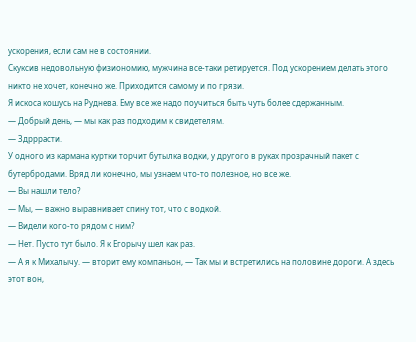ускорения, если сам не в состоянии.
Скуксив недовольную физиономию, мужчина все-таки ретируется. Под ускорением делать этого никто не хочет, конечно же. Приходится самому и по грязи.
Я искоса кошусь на Руднева. Ему все же надо поучиться быть чуть более сдержанным.
— Добрый день, — мы как раз подходим к свидетелям.
— Здрррасти.
У одного из кармана куртки торчит бутылка водки, у другого в руках прозрачный пакет с бутербродами. Вряд ли конечно, мы узнаем что-то полезное, но все же.
— Вы нашли тело?
— Мы, — важно выравнивает спину тот, что с водкой.
— Видели кого-то рядом с ним?
— Нет. Пусто тут было. Я к Егорычу шел как раз.
— А я к Михалычу. — вторит ему компаньон, — Так мы и встретились на половине дороги. А здесь этот вон,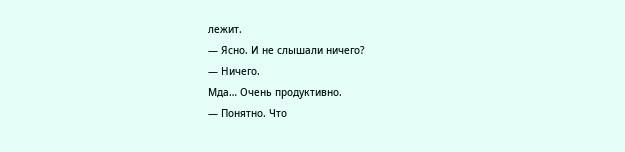лежит.
— Ясно. И не слышали ничего?
— Ничего.
Мда… Очень продуктивно.
— Понятно. Что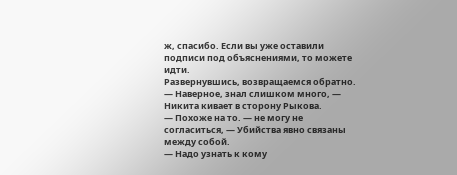ж, спасибо. Если вы уже оставили подписи под объяснениями, то можете идти.
Развернувшись, возвращаемся обратно.
— Наверное, знал слишком много, — Никита кивает в сторону Рыкова.
— Похоже на то. — не могу не согласиться, — Убийства явно связаны между собой.
— Надо узнать к кому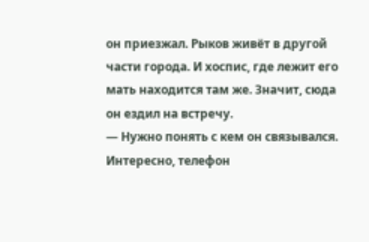он приезжал. Рыков живёт в другой части города. И хоспис, где лежит его мать находится там же. Значит, сюда он ездил на встречу.
— Нужно понять с кем он связывался. Интересно, телефон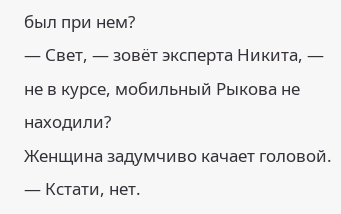был при нем?
— Свет, — зовёт эксперта Никита, — не в курсе, мобильный Рыкова не находили?
Женщина задумчиво качает головой.
— Кстати, нет.